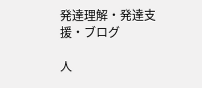発達理解・発達支援・ブログ

人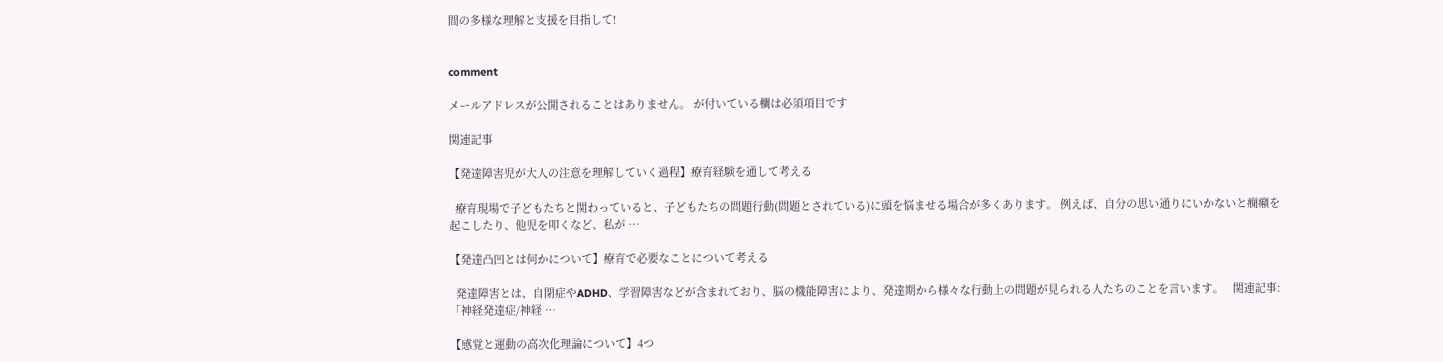間の多様な理解と支援を目指して!


comment

メールアドレスが公開されることはありません。 が付いている欄は必須項目です

関連記事

【発達障害児が大人の注意を理解していく過程】療育経験を通して考える

  療育現場で子どもたちと関わっていると、子どもたちの問題行動(問題とされている)に頭を悩ませる場合が多くあります。 例えば、自分の思い通りにいかないと癇癪を起こしたり、他児を叩くなど、私が …

【発達凸凹とは何かについて】療育で必要なことについて考える

  発達障害とは、自閉症やADHD、学習障害などが含まれており、脳の機能障害により、発達期から様々な行動上の問題が見られる人たちのことを言います。   関連記事:「神経発達症/神経 …

【感覚と運動の高次化理論について】4つ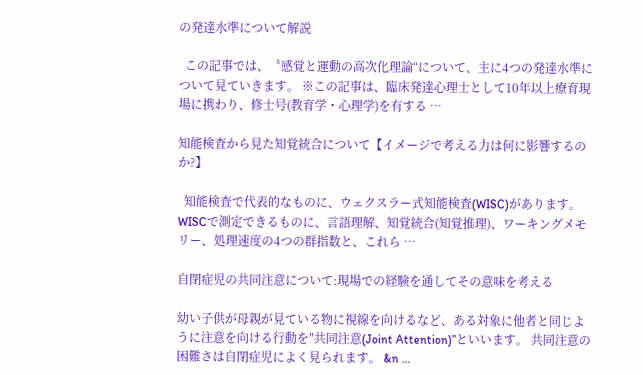の発達水準について解説

  この記事では、〝感覚と運動の高次化理論“について、主に4つの発達水準について見ていきます。 ※この記事は、臨床発達心理士として10年以上療育現場に携わり、修士号(教育学・心理学)を有する …

知能検査から見た知覚統合について【イメージで考える力は何に影響するのか?】

  知能検査で代表的なものに、ウェクスラー式知能検査(WISC)があります。 WISCで測定できるものに、言語理解、知覚統合(知覚推理)、ワーキングメモリー、処理速度の4つの群指数と、これら …

自閉症児の共同注意について:現場での経験を通してその意味を考える

幼い子供が母親が見ている物に視線を向けるなど、ある対象に他者と同じように注意を向ける行動を″共同注意(Joint Attention)”といいます。 共同注意の困難さは自閉症児によく見られます。 &n …